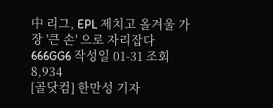中 리그, EPL 제치고 올겨울 가장 '큰 손' 으로 자리잡다
666GG6 작성일 01-31 조회 8,934
[골닷컴] 한만성 기자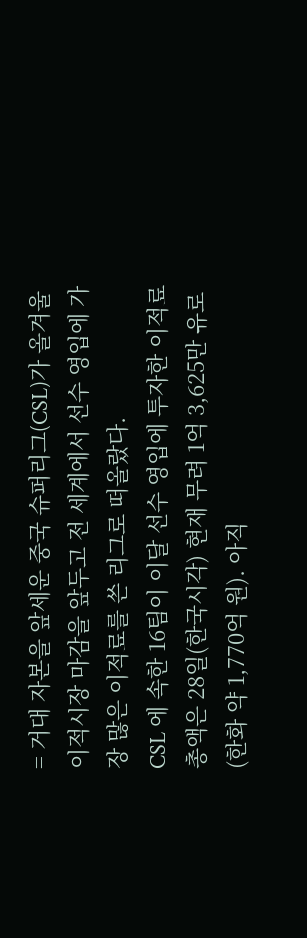= 거대 자본을 앞세운 중국 슈퍼리그(CSL)가 올겨울 이적시장 마감을 앞두고 전 세계에서 선수 영입에 가장 많은 이적료를 쓴 리그로 떠올랐다.
CSL 에 속한 16팀이 이달 선수 영입에 투자한 이적료 총액은 28일(한국시각) 현재 무려 1억 3,625만 유로(한화 약 1,770억 원). 아직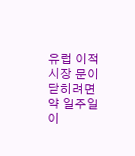유럽 이적시장 문이 닫히려면 약 일주일이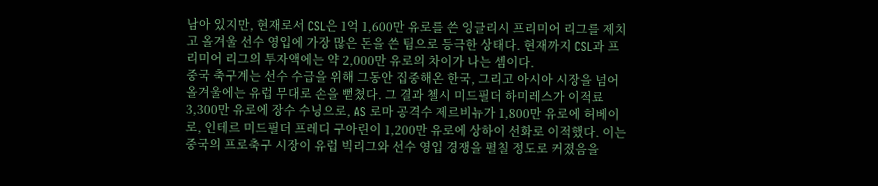남아 있지만, 현재로서 CSL은 1억 1,600만 유로를 쓴 잉글리시 프리미어 리그를 제치고 올겨울 선수 영입에 가장 많은 돈을 쓴 팀으로 등극한 상태다. 현재까지 CSL과 프리미어 리그의 투자액에는 약 2,000만 유로의 차이가 나는 셈이다.
중국 축구계는 선수 수급을 위해 그동안 집중해온 한국, 그리고 아시아 시장을 넘어 올겨울에는 유럽 무대로 손을 뻗쳤다. 그 결과 첼시 미드필더 하미레스가 이적료 3,300만 유로에 장수 수닝으로, AS 로마 공격수 제르비뉴가 1,800만 유로에 허베이로, 인테르 미드필더 프레디 구아린이 1,200만 유로에 상하이 선화로 이적했다. 이는 중국의 프로축구 시장이 유럽 빅리그와 선수 영입 경쟁을 펼칠 정도로 커졌음을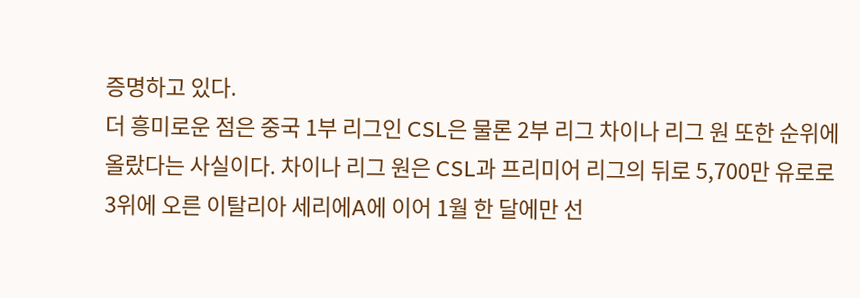증명하고 있다.
더 흥미로운 점은 중국 1부 리그인 CSL은 물론 2부 리그 차이나 리그 원 또한 순위에 올랐다는 사실이다. 차이나 리그 원은 CSL과 프리미어 리그의 뒤로 5,700만 유로로 3위에 오른 이탈리아 세리에A에 이어 1월 한 달에만 선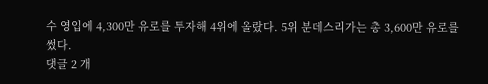수 영입에 4,300만 유로를 투자해 4위에 올랐다. 5위 분데스리가는 총 3,600만 유로를 썼다.
댓글 2 개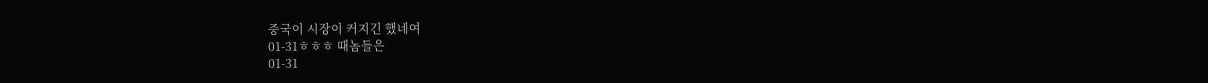중국이 시장이 커지긴 했네여
01-31ㅎㅎㅎ 때놈들은
01-31